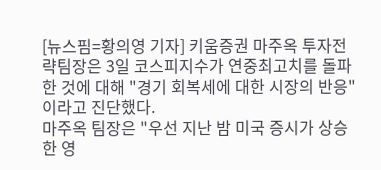[뉴스핌=황의영 기자] 키움증권 마주옥 투자전략팀장은 3일 코스피지수가 연중최고치를 돌파한 것에 대해 "경기 회복세에 대한 시장의 반응"이라고 진단했다.
마주옥 팀장은 "우선 지난 밤 미국 증시가 상승한 영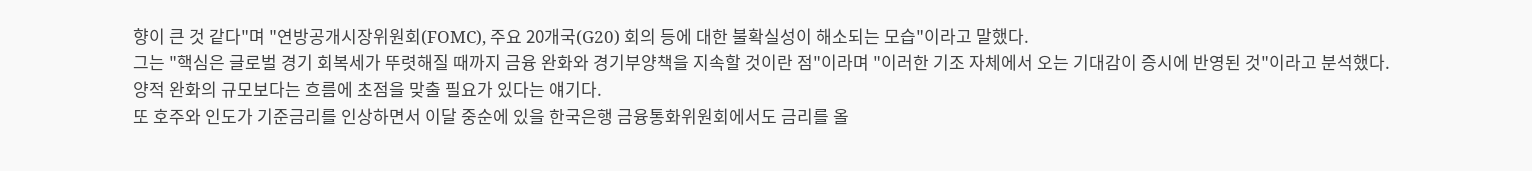향이 큰 것 같다"며 "연방공개시장위원회(FOMC), 주요 20개국(G20) 회의 등에 대한 불확실성이 해소되는 모습"이라고 말했다.
그는 "핵심은 글로벌 경기 회복세가 뚜렷해질 때까지 금융 완화와 경기부양책을 지속할 것이란 점"이라며 "이러한 기조 자체에서 오는 기대감이 증시에 반영된 것"이라고 분석했다.
양적 완화의 규모보다는 흐름에 초점을 맞출 필요가 있다는 얘기다.
또 호주와 인도가 기준금리를 인상하면서 이달 중순에 있을 한국은행 금융통화위원회에서도 금리를 올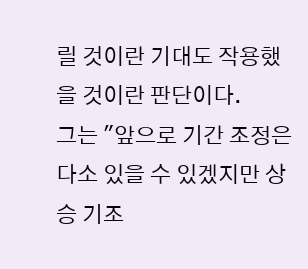릴 것이란 기대도 작용했을 것이란 판단이다.
그는 "앞으로 기간 조정은 다소 있을 수 있겠지만 상승 기조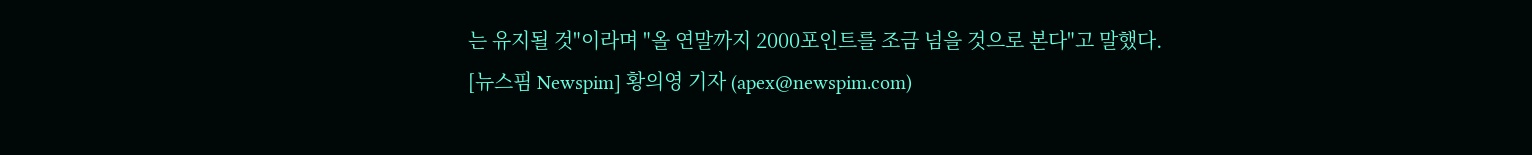는 유지될 것"이라며 "올 연말까지 2000포인트를 조금 넘을 것으로 본다"고 말했다.
[뉴스핌 Newspim] 황의영 기자 (apex@newspim.com)